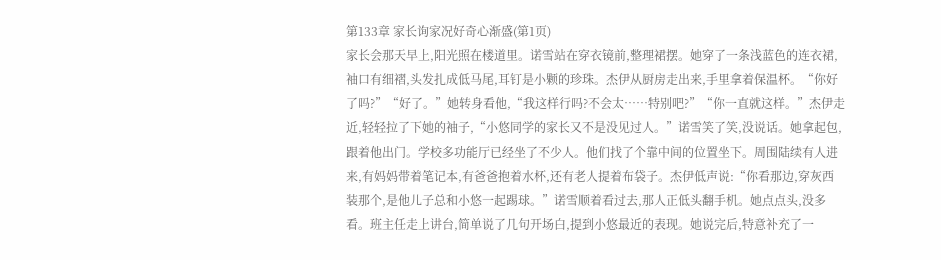第133章 家长询家况好奇心渐盛(第1页)
家长会那天早上,阳光照在楼道里。诺雪站在穿衣镜前,整理裙摆。她穿了一条浅蓝色的连衣裙,袖口有细褶,头发扎成低马尾,耳钉是小颗的珍珠。杰伊从厨房走出来,手里拿着保温杯。“你好了吗?”“好了。”她转身看他,“我这样行吗?不会太……特别吧?”“你一直就这样。”杰伊走近,轻轻拉了下她的袖子,“小悠同学的家长又不是没见过人。”诺雪笑了笑,没说话。她拿起包,跟着他出门。学校多功能厅已经坐了不少人。他们找了个靠中间的位置坐下。周围陆续有人进来,有妈妈带着笔记本,有爸爸抱着水杯,还有老人提着布袋子。杰伊低声说:“你看那边,穿灰西装那个,是他儿子总和小悠一起踢球。”诺雪顺着看过去,那人正低头翻手机。她点点头,没多看。班主任走上讲台,简单说了几句开场白,提到小悠最近的表现。她说完后,特意补充了一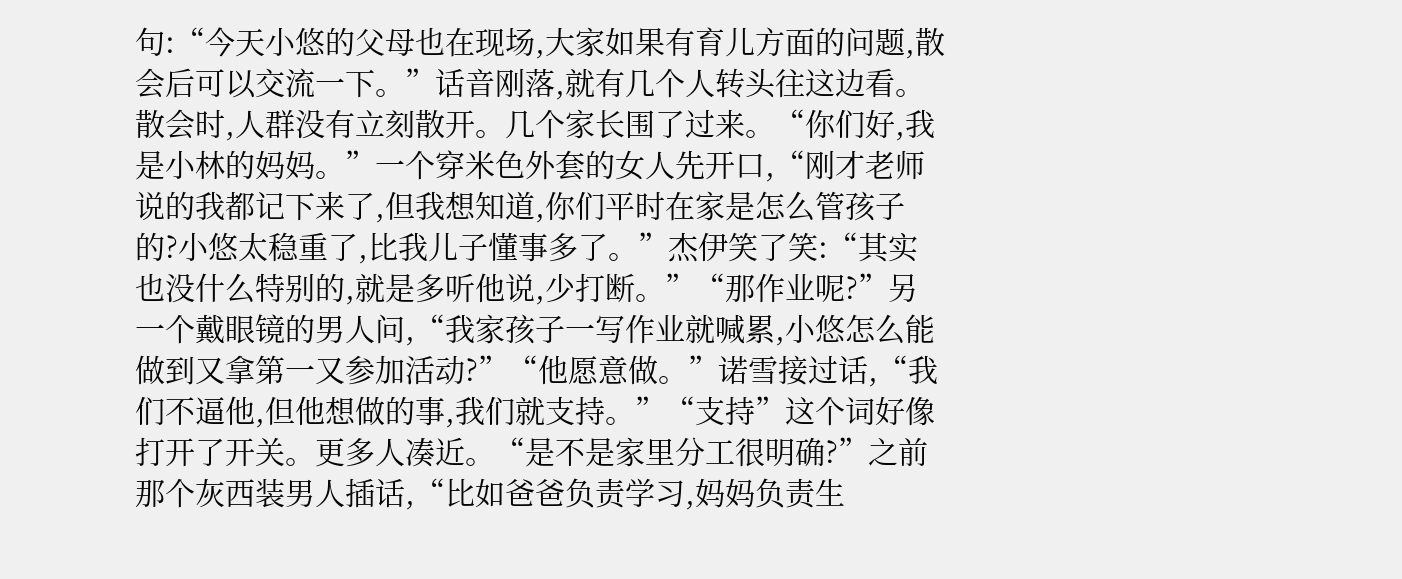句:“今天小悠的父母也在现场,大家如果有育儿方面的问题,散会后可以交流一下。”话音刚落,就有几个人转头往这边看。散会时,人群没有立刻散开。几个家长围了过来。“你们好,我是小林的妈妈。”一个穿米色外套的女人先开口,“刚才老师说的我都记下来了,但我想知道,你们平时在家是怎么管孩子的?小悠太稳重了,比我儿子懂事多了。”杰伊笑了笑:“其实也没什么特别的,就是多听他说,少打断。”“那作业呢?”另一个戴眼镜的男人问,“我家孩子一写作业就喊累,小悠怎么能做到又拿第一又参加活动?”“他愿意做。”诺雪接过话,“我们不逼他,但他想做的事,我们就支持。”“支持”这个词好像打开了开关。更多人凑近。“是不是家里分工很明确?”之前那个灰西装男人插话,“比如爸爸负责学习,妈妈负责生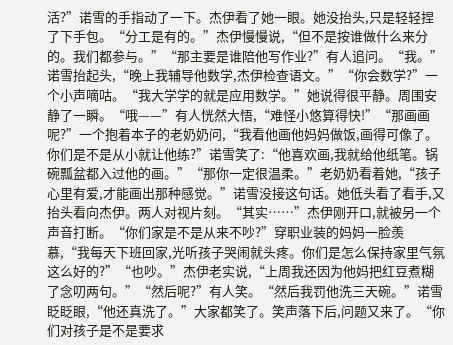活?”诺雪的手指动了一下。杰伊看了她一眼。她没抬头,只是轻轻捏了下手包。“分工是有的。”杰伊慢慢说,“但不是按谁做什么来分的。我们都参与。”“那主要是谁陪他写作业?”有人追问。“我。”诺雪抬起头,“晚上我辅导他数学,杰伊检查语文。”“你会数学?”一个小声嘀咕。“我大学学的就是应用数学。”她说得很平静。周围安静了一瞬。“哦——”有人恍然大悟,“难怪小悠算得快!”“那画画呢?”一个抱着本子的老奶奶问,“我看他画他妈妈做饭,画得可像了。你们是不是从小就让他练?”诺雪笑了:“他喜欢画,我就给他纸笔。锅碗瓢盆都入过他的画。”“那你一定很温柔。”老奶奶看着她,“孩子心里有爱,才能画出那种感觉。”诺雪没接这句话。她低头看了看手,又抬头看向杰伊。两人对视片刻。“其实……”杰伊刚开口,就被另一个声音打断。“你们家是不是从来不吵?”穿职业装的妈妈一脸羡慕,“我每天下班回家,光听孩子哭闹就头疼。你们是怎么保持家里气氛这么好的?”“也吵。”杰伊老实说,“上周我还因为他妈把红豆煮糊了念叨两句。”“然后呢?”有人笑。“然后我罚他洗三天碗。”诺雪眨眨眼,“他还真洗了。”大家都笑了。笑声落下后,问题又来了。“你们对孩子是不是要求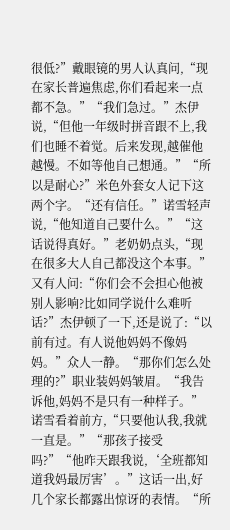很低?”戴眼镜的男人认真问,“现在家长普遍焦虑,你们看起来一点都不急。”“我们急过。”杰伊说,“但他一年级时拼音跟不上,我们也睡不着觉。后来发现,越催他越慢。不如等他自己想通。”“所以是耐心?”米色外套女人记下这两个字。“还有信任。”诺雪轻声说,“他知道自己要什么。”“这话说得真好。”老奶奶点头,“现在很多大人自己都没这个本事。”又有人问:“你们会不会担心他被别人影响?比如同学说什么难听话?”杰伊顿了一下,还是说了:“以前有过。有人说他妈妈不像妈妈。”众人一静。“那你们怎么处理的?”职业装妈妈皱眉。“我告诉他,妈妈不是只有一种样子。”诺雪看着前方,“只要他认我,我就一直是。”“那孩子接受吗?”“他昨天跟我说,‘全班都知道我妈最厉害’。”这话一出,好几个家长都露出惊讶的表情。“所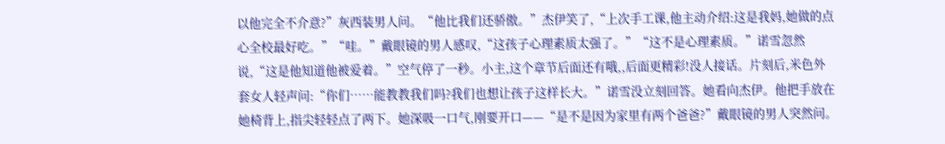以他完全不介意?”灰西装男人问。“他比我们还骄傲。”杰伊笑了,“上次手工课,他主动介绍:这是我妈,她做的点心全校最好吃。”“哇。”戴眼镜的男人感叹,“这孩子心理素质太强了。”“这不是心理素质。”诺雪忽然说,“这是他知道他被爱着。”空气停了一秒。小主,这个章节后面还有哦,,后面更精彩!没人接话。片刻后,米色外套女人轻声问:“你们……能教教我们吗?我们也想让孩子这样长大。”诺雪没立刻回答。她看向杰伊。他把手放在她椅背上,指尖轻轻点了两下。她深吸一口气,刚要开口——“是不是因为家里有两个爸爸?”戴眼镜的男人突然问。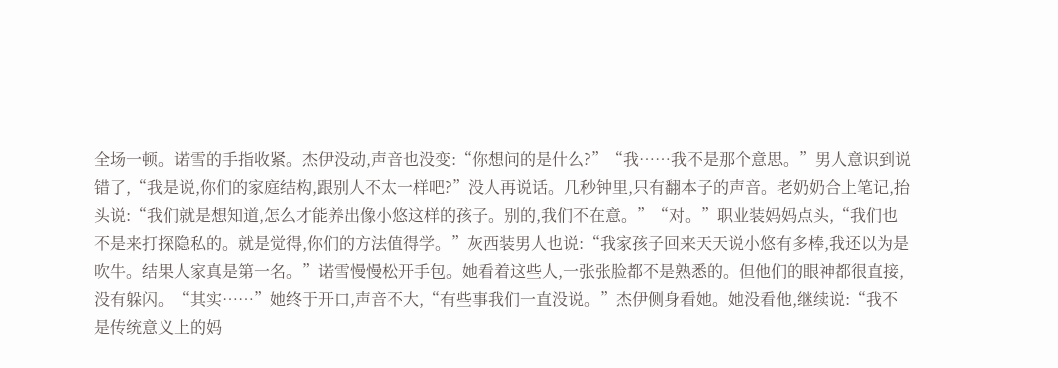全场一顿。诺雪的手指收紧。杰伊没动,声音也没变:“你想问的是什么?”“我……我不是那个意思。”男人意识到说错了,“我是说,你们的家庭结构,跟别人不太一样吧?”没人再说话。几秒钟里,只有翻本子的声音。老奶奶合上笔记,抬头说:“我们就是想知道,怎么才能养出像小悠这样的孩子。别的,我们不在意。”“对。”职业装妈妈点头,“我们也不是来打探隐私的。就是觉得,你们的方法值得学。”灰西装男人也说:“我家孩子回来天天说小悠有多棒,我还以为是吹牛。结果人家真是第一名。”诺雪慢慢松开手包。她看着这些人,一张张脸都不是熟悉的。但他们的眼神都很直接,没有躲闪。“其实……”她终于开口,声音不大,“有些事我们一直没说。”杰伊侧身看她。她没看他,继续说:“我不是传统意义上的妈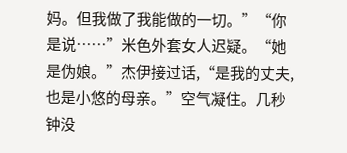妈。但我做了我能做的一切。”“你是说……”米色外套女人迟疑。“她是伪娘。”杰伊接过话,“是我的丈夫,也是小悠的母亲。”空气凝住。几秒钟没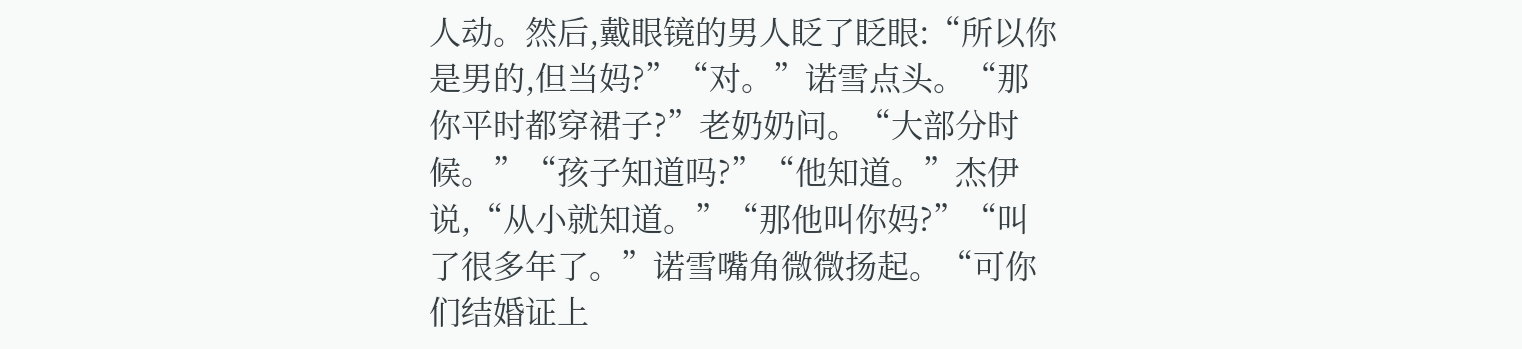人动。然后,戴眼镜的男人眨了眨眼:“所以你是男的,但当妈?”“对。”诺雪点头。“那你平时都穿裙子?”老奶奶问。“大部分时候。”“孩子知道吗?”“他知道。”杰伊说,“从小就知道。”“那他叫你妈?”“叫了很多年了。”诺雪嘴角微微扬起。“可你们结婚证上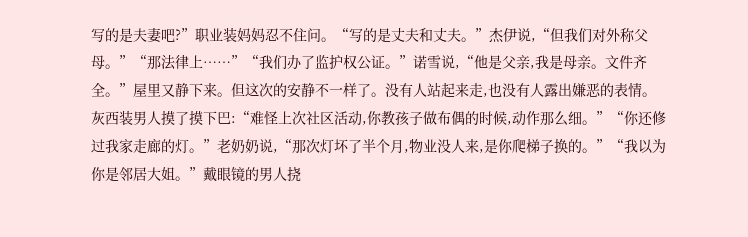写的是夫妻吧?”职业装妈妈忍不住问。“写的是丈夫和丈夫。”杰伊说,“但我们对外称父母。”“那法律上……”“我们办了监护权公证。”诺雪说,“他是父亲,我是母亲。文件齐全。”屋里又静下来。但这次的安静不一样了。没有人站起来走,也没有人露出嫌恶的表情。灰西装男人摸了摸下巴:“难怪上次社区活动,你教孩子做布偶的时候,动作那么细。”“你还修过我家走廊的灯。”老奶奶说,“那次灯坏了半个月,物业没人来,是你爬梯子换的。”“我以为你是邻居大姐。”戴眼镜的男人挠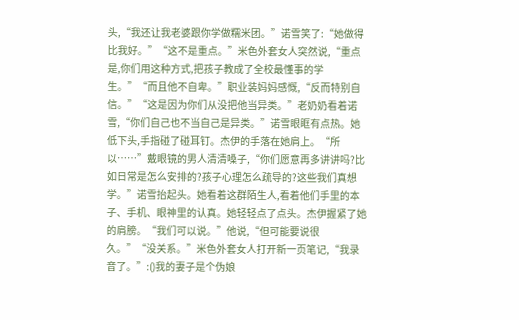头,“我还让我老婆跟你学做糯米团。”诺雪笑了:“她做得比我好。”“这不是重点。”米色外套女人突然说,“重点是,你们用这种方式,把孩子教成了全校最懂事的学生。”“而且他不自卑。”职业装妈妈感慨,“反而特别自信。”“这是因为你们从没把他当异类。”老奶奶看着诺雪,“你们自己也不当自己是异类。”诺雪眼眶有点热。她低下头,手指碰了碰耳钉。杰伊的手落在她肩上。“所以……”戴眼镜的男人清清嗓子,“你们愿意再多讲讲吗?比如日常是怎么安排的?孩子心理怎么疏导的?这些我们真想学。”诺雪抬起头。她看着这群陌生人,看着他们手里的本子、手机、眼神里的认真。她轻轻点了点头。杰伊握紧了她的肩膀。“我们可以说。”他说,“但可能要说很久。”“没关系。”米色外套女人打开新一页笔记,“我录音了。”:()我的妻子是个伪娘